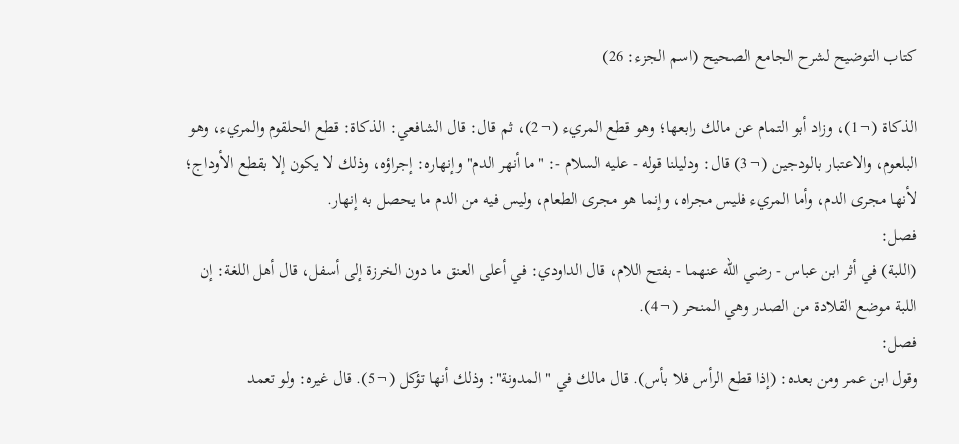كتاب التوضيح لشرح الجامع الصحيح (اسم الجزء: 26)

الذكاة (¬1)، وزاد أبو التمام عن مالك رابعها؛ وهو قطع المريء (¬2)، ثم قال: قال الشافعي: الذكاة: قطع الحلقوم والمريء، وهو البلعوم، والاعتبار بالودجين (¬3) قال: ودليلنا قوله - عليه السلام -: "ما أنهر الدم" وإنهاره: إجراؤه، وذلك لا يكون إلا بقطع الأوداج؛ لأنها مجرى الدم، وأما المريء فليس مجراه، وإنما هو مجرى الطعام، وليس فيه من الدم ما يحصل به إنهار.
فصل:
(اللبة) في أثر ابن عباس - رضي الله عنهما - بفتح اللام، قال الداودي: في أعلى العنق ما دون الخرزة إلى أسفل، قال أهل اللغة: إن اللبة موضع القلادة من الصدر وهي المنحر (¬4).
فصل:
وقول ابن عمر ومن بعده: (إذا قطع الرأس فلا بأس). قال مالك في "المدونة": وذلك أنها تؤكل (¬5). قال غيره: ولو تعمد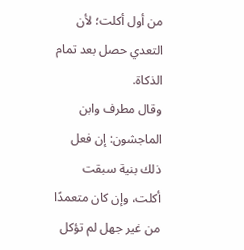من أول أكلت؛ لأن التعدي حصل بعد تمام الذكاة.
وقال مطرف وابن الماجشون: إن فعل ذلك بنية سبقت أكلت، وإن كان متعمدًا من غير جهل لم تؤكل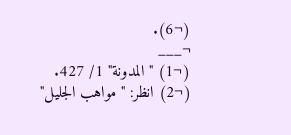(¬6).
¬___
(¬1) "المدونة" 1/ 427.
(¬2) انظر: "مواهب الجليل"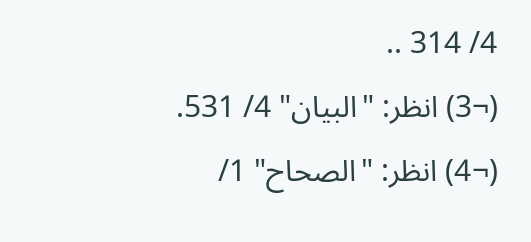4/ 314 ..
(¬3) انظر: "البيان" 4/ 531.
(¬4) انظر: "الصحاح" 1/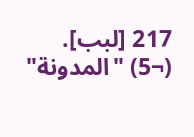217 [لبب].
(¬5) "المدونة"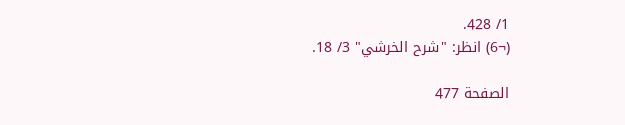1/ 428.
(¬6) انظر: "شرح الخرشي" 3/ 18.

الصفحة 477